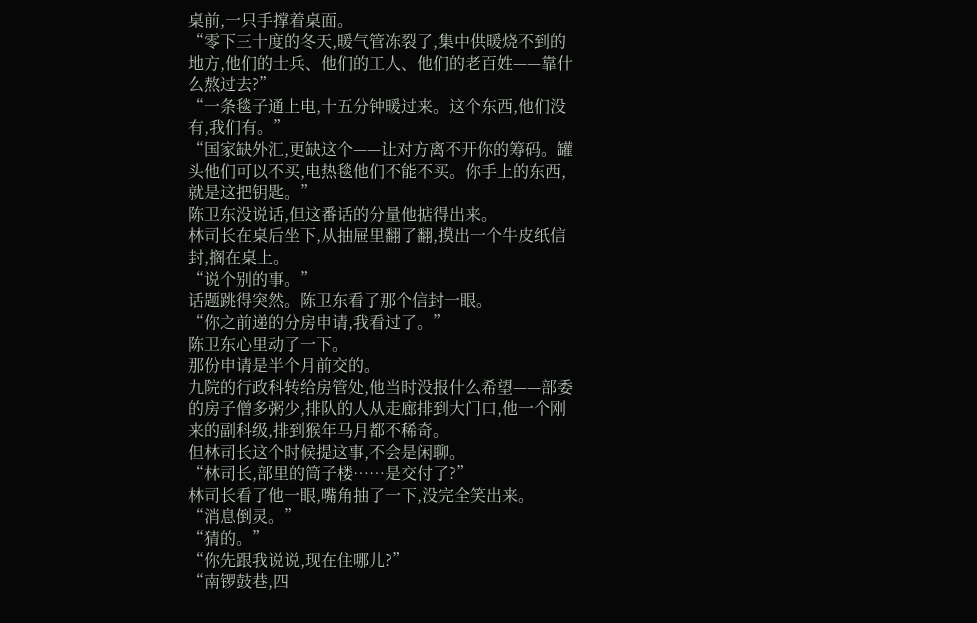桌前,一只手撑着桌面。
“零下三十度的冬天,暖气管冻裂了,集中供暖烧不到的地方,他们的士兵、他们的工人、他们的老百姓——靠什么熬过去?”
“一条毯子通上电,十五分钟暖过来。这个东西,他们没有,我们有。”
“国家缺外汇,更缺这个——让对方离不开你的筹码。罐头他们可以不买,电热毯他们不能不买。你手上的东西,就是这把钥匙。”
陈卫东没说话,但这番话的分量他掂得出来。
林司长在桌后坐下,从抽屉里翻了翻,摸出一个牛皮纸信封,搁在桌上。
“说个别的事。”
话题跳得突然。陈卫东看了那个信封一眼。
“你之前递的分房申请,我看过了。”
陈卫东心里动了一下。
那份申请是半个月前交的。
九院的行政科转给房管处,他当时没报什么希望——部委的房子僧多粥少,排队的人从走廊排到大门口,他一个刚来的副科级,排到猴年马月都不稀奇。
但林司长这个时候提这事,不会是闲聊。
“林司长,部里的筒子楼……是交付了?”
林司长看了他一眼,嘴角抽了一下,没完全笑出来。
“消息倒灵。”
“猜的。”
“你先跟我说说,现在住哪儿?”
“南锣鼓巷,四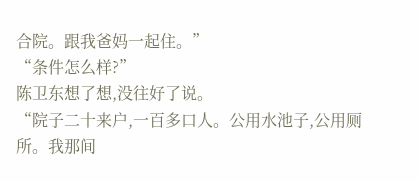合院。跟我爸妈一起住。”
“条件怎么样?”
陈卫东想了想,没往好了说。
“院子二十来户,一百多口人。公用水池子,公用厕所。我那间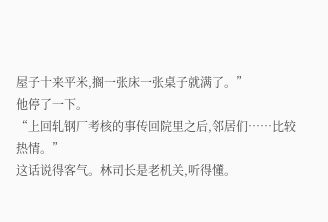屋子十来平米,搁一张床一张桌子就满了。”
他停了一下。
“上回轧钢厂考核的事传回院里之后,邻居们……比较热情。”
这话说得客气。林司长是老机关,听得懂。